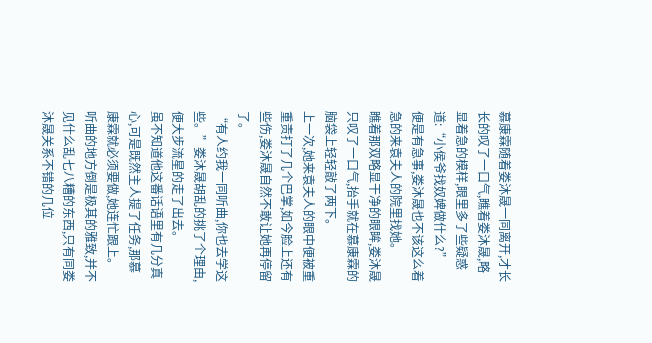慕康霖随着娄沐晟一同离开,才长长的叹了一口气,瞧着娄沐晟,略显着急的模样,眼里多了些疑惑道:“小侯爷找奴婢做什么?”
便是有急事,娄沐晟也不该这么着急的来袁夫人的院里找她。
瞧着那双略显干净的眼眸,娄沐晟只叹了一口气,抬手就在慕康霖的脑袋上轻轻敲了两下。
上一次,她来袁夫人的眼中便被重重责打了几个巴掌,如今脸上还有些伤,娄沐晟自然不敢让她再停留了。
“有人约我一同听曲,你也去学这些。”娄沐晟胡乱的挑了个理由,便大步流星的走了出去。
虽不知道他这番话语里有几分真心,可是既然主人提了任务,那慕康霖就必须要做,她连忙跟上。
听曲的地方倒是极其的雅致,并不见什么乱七八糟的东西,只有同娄沐晟关系不错的几位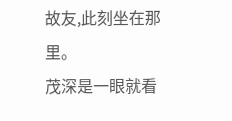故友,此刻坐在那里。
茂深是一眼就看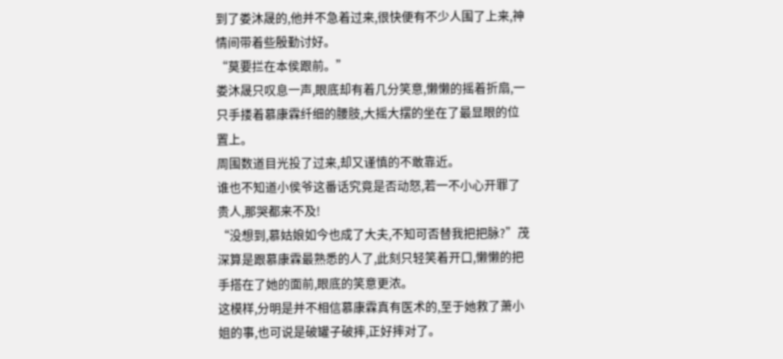到了娄沐晟的,他并不急着过来,很快便有不少人围了上来,神情间带着些殷勤讨好。
“莫要拦在本侯跟前。”
娄沐晟只叹息一声,眼底却有着几分笑意,懒懒的摇着折扇,一只手搂着慕康霖纤细的腰肢,大摇大摆的坐在了最显眼的位置上。
周围数道目光投了过来,却又谨慎的不敢靠近。
谁也不知道小侯爷这番话究竟是否动怒,若一不小心开罪了贵人,那哭都来不及!
“没想到,慕姑娘如今也成了大夫,不知可否替我把把脉?”茂深算是跟慕康霖最熟悉的人了,此刻只轻笑着开口,懒懒的把手搭在了她的面前,眼底的笑意更浓。
这模样,分明是并不相信慕康霖真有医术的,至于她救了萧小姐的事,也可说是破罐子破摔,正好摔对了。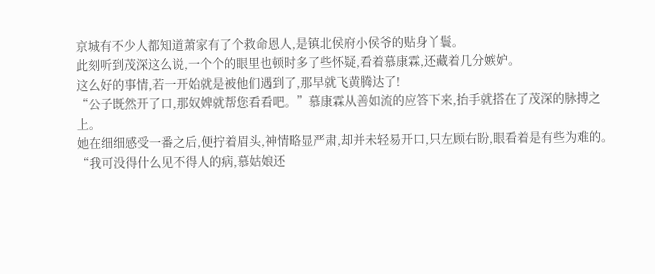京城有不少人都知道萧家有了个救命恩人,是镇北侯府小侯爷的贴身丫鬟。
此刻听到茂深这么说,一个个的眼里也顿时多了些怀疑,看着慕康霖,还藏着几分嫉妒。
这么好的事情,若一开始就是被他们遇到了,那早就飞黄腾达了!
“公子既然开了口,那奴婢就帮您看看吧。”慕康霖从善如流的应答下来,抬手就搭在了茂深的脉搏之上。
她在细细感受一番之后,便拧着眉头,神情略显严肃,却并未轻易开口,只左顾右盼,眼看着是有些为难的。
“我可没得什么见不得人的病,慕姑娘还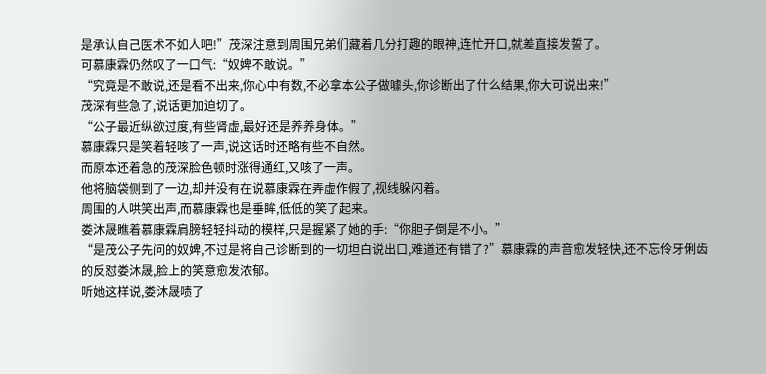是承认自己医术不如人吧!”茂深注意到周围兄弟们藏着几分打趣的眼神,连忙开口,就差直接发誓了。
可慕康霖仍然叹了一口气:“奴婢不敢说。”
“究竟是不敢说,还是看不出来,你心中有数,不必拿本公子做噱头,你诊断出了什么结果,你大可说出来!”
茂深有些急了,说话更加迫切了。
“公子最近纵欲过度,有些肾虚,最好还是养养身体。”
慕康霖只是笑着轻咳了一声,说这话时还略有些不自然。
而原本还着急的茂深脸色顿时涨得通红,又咳了一声。
他将脑袋侧到了一边,却并没有在说慕康霖在弄虚作假了,视线躲闪着。
周围的人哄笑出声,而慕康霖也是垂眸,低低的笑了起来。
娄沐晟瞧着慕康霖肩膀轻轻抖动的模样,只是握紧了她的手:“你胆子倒是不小。”
“是茂公子先问的奴婢,不过是将自己诊断到的一切坦白说出口,难道还有错了?”慕康霖的声音愈发轻快,还不忘伶牙俐齿的反怼娄沐晟,脸上的笑意愈发浓郁。
听她这样说,娄沐晟啧了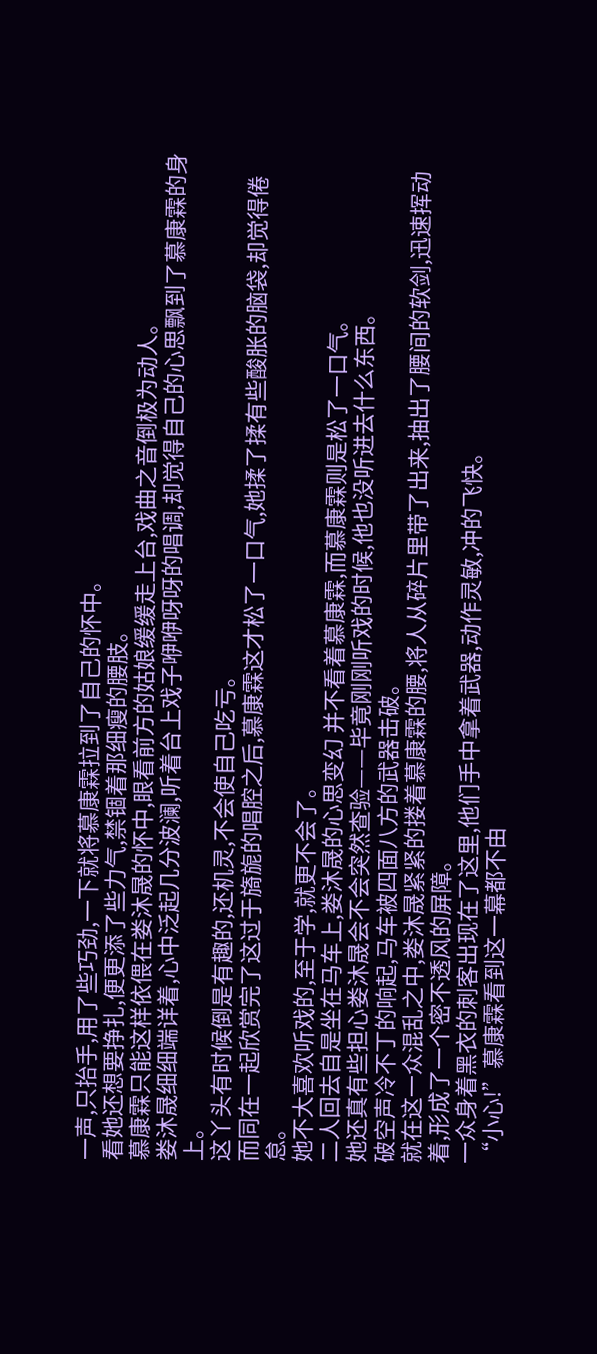一声,只抬手,用了些巧劲,一下就将慕康霖拉到了自己的怀中。
看她还想要挣扎,便更添了些力气,禁锢着那细瘦的腰肢。
慕康霖只能这样依偎在娄沐晟的怀中,眼看前方的姑娘缓缓走上台,戏曲之音倒极为动人。
娄沐晟细细端详着,心中泛起几分波澜,听着台上戏子咿咿呀呀的唱调,却觉得自己的心思飘到了慕康霖的身上。
这丫头有时候倒是有趣的,还机灵,不会使自己吃亏。
而同在一起欣赏完了这过于旖旎的唱腔之后,慕康霖这才松了一口气,她揉了揉有些酸胀的脑袋,却觉得倦怠。
她不大喜欢听戏的,至于学,就更不会了。
二人回去自是坐在马车上,娄沐晟的心思变幻 并不看着慕康霖,而慕康霖则是松了一口气。
她还真有些担心娄沐晟会不会突然查验——毕竟刚刚听戏的时候,他也没听进去什么东西。
破空声冷不丁的响起,马车被四面八方的武器击破。
就在这一众混乱之中,娄沐晟紧紧的搂着慕康霖的腰,将人从碎片里带了出来,抽出了腰间的软剑,迅速挥动着,形成了一个密不透风的屏障。
一众身着黑衣的刺客出现在了这里,他们手中拿着武器,动作灵敏,冲的飞快。
“小心!”慕康霖看到这一幕都不由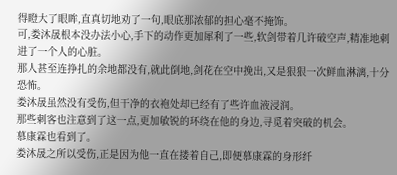得瞪大了眼眸,直真切地劝了一句,眼底那浓郁的担心毫不掩饰。
可,娄沐晟根本没办法小心,手下的动作更加犀利了一些,软剑带着几许破空声,精准地刺进了一个人的心脏。
那人甚至连挣扎的余地都没有,就此倒地,剑花在空中挽出,又是狠狠一次鲜血淋漓,十分恐怖。
娄沐晟虽然没有受伤,但干净的衣袍处却已经有了些许血液浸润。
那些刺客也注意到了这一点,更加敏锐的环绕在他的身边,寻觅着突破的机会。
慕康霖也看到了。
娄沐晟之所以受伤,正是因为他一直在搂着自己,即便慕康霖的身形纤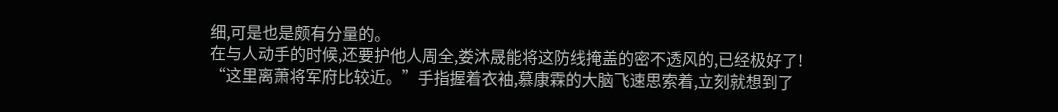细,可是也是颇有分量的。
在与人动手的时候,还要护他人周全,娄沐晟能将这防线掩盖的密不透风的,已经极好了!
“这里离萧将军府比较近。”手指握着衣袖,慕康霖的大脑飞速思索着,立刻就想到了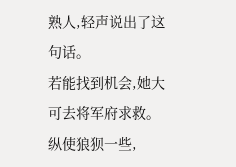熟人,轻声说出了这句话。
若能找到机会,她大可去将军府求救。
纵使狼狈一些,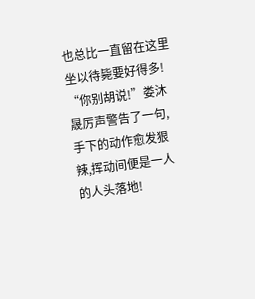也总比一直留在这里坐以待毙要好得多!
“你别胡说!”娄沐晟厉声警告了一句,手下的动作愈发狠辣,挥动间便是一人的人头落地!